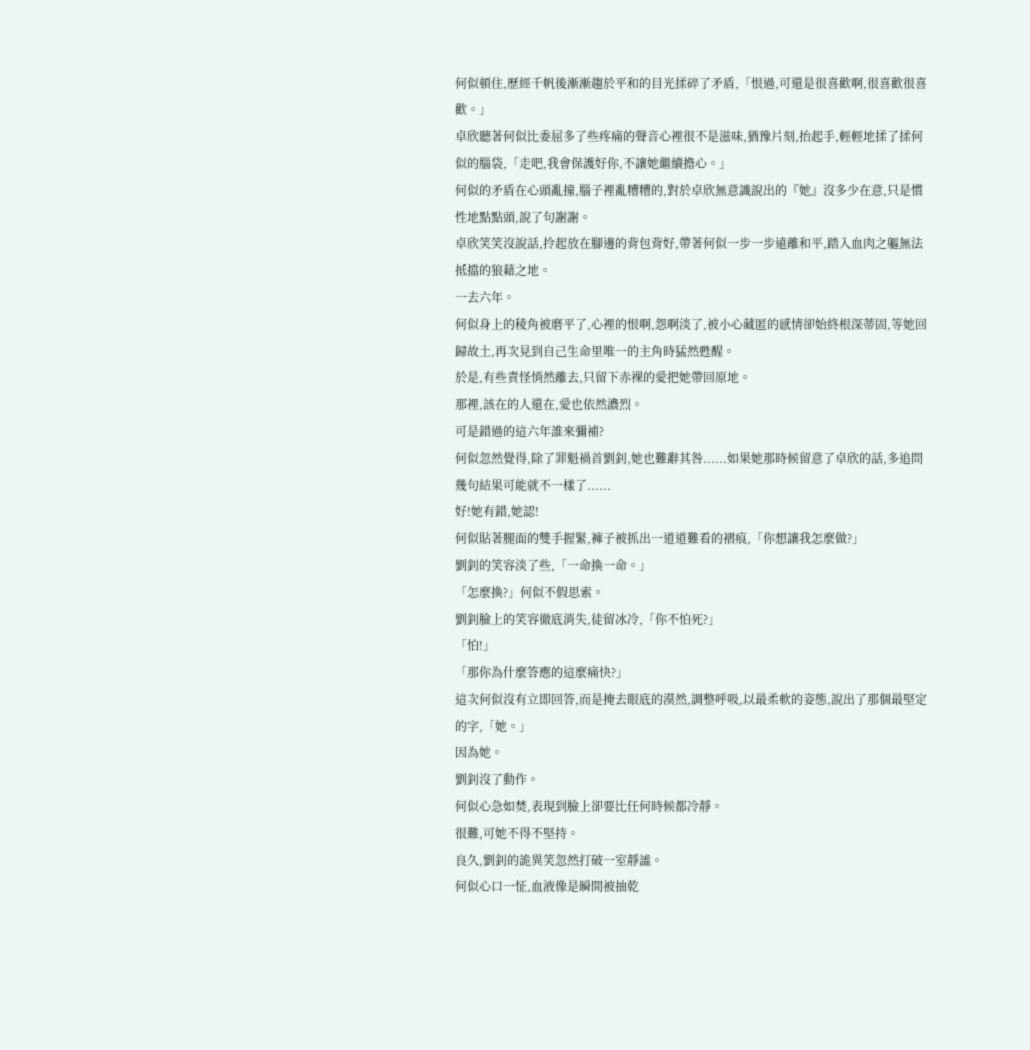何似頓住,歷經千帆後漸漸趨於平和的目光揉碎了矛盾,「恨過,可還是很喜歡啊,很喜歡很喜歡。」
卓欣聽著何似比委屈多了些疼痛的聲音心裡很不是滋味,猶豫片刻,抬起手,輕輕地揉了揉何似的腦袋,「走吧,我會保護好你,不讓她繼續擔心。」
何似的矛盾在心頭亂撞,腦子裡亂糟糟的,對於卓欣無意識說出的『她』沒多少在意,只是慣性地點點頭,說了句謝謝。
卓欣笑笑沒說話,拎起放在腳邊的背包背好,帶著何似一步一步遠離和平,踏入血肉之軀無法抵擋的狼藉之地。
一去六年。
何似身上的稜角被磨平了,心裡的恨啊,怨啊淡了,被小心藏匿的感情卻始終根深蒂固,等她回歸故土,再次見到自己生命里唯一的主角時猛然甦醒。
於是,有些責怪悄然離去,只留下赤裸的愛把她帶回原地。
那裡,該在的人還在,愛也依然濃烈。
可是錯過的這六年誰來彌補?
何似忽然覺得,除了罪魁禍首劉釗,她也難辭其咎......如果她那時候留意了卓欣的話,多追問幾句結果可能就不一樣了......
好!她有錯,她認!
何似貼著腿面的雙手握緊,褲子被抓出一道道難看的褶痕,「你想讓我怎麼做?」
劉釗的笑容淡了些,「一命換一命。」
「怎麼換?」何似不假思索。
劉釗臉上的笑容徹底消失,徒留冰冷,「你不怕死?」
「怕!」
「那你為什麼答應的這麼痛快?」
這次何似沒有立即回答,而是掩去眼底的漠然,調整呼吸,以最柔軟的姿態,說出了那個最堅定的字,「她。」
因為她。
劉釗沒了動作。
何似心急如焚,表現到臉上卻要比任何時候都冷靜。
很難,可她不得不堅持。
良久,劉釗的詭異笑忽然打破一室靜謐。
何似心口一怔,血液像是瞬間被抽乾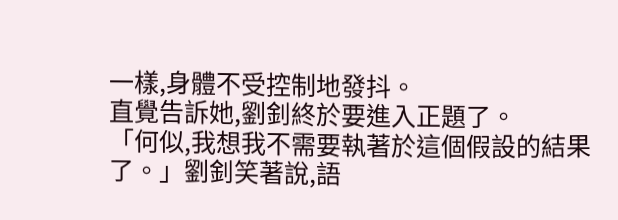一樣,身體不受控制地發抖。
直覺告訴她,劉釗終於要進入正題了。
「何似,我想我不需要執著於這個假設的結果了。」劉釗笑著說,語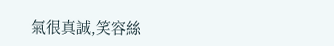氣很真誠,笑容絲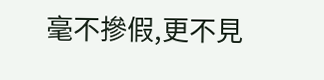毫不摻假,更不見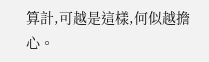算計,可越是這樣,何似越擔心。